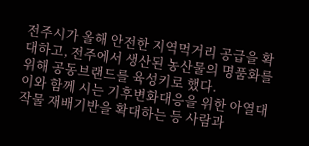전주시가 올해 안전한 지역먹거리 공급을 확대하고, 전주에서 생산된 농산물의 명품화를 위해 공동브랜드를 육성키로 했다.
이와 함께 시는 기후변화대응을 위한 아열대 작물 재배기반을 확대하는 등 사람과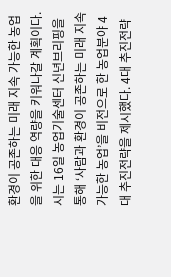환경이 공존하는 미래 지속 가능한 농업을 위한 대응 역량을 키워나갈 계획이다.
시는 16일 농업기술센터 신년브리핑을 통해 ‘사람과 환경이 공존하는 미래 지속가능한 농업’을 비전으로 한 농업분야 4대 추진전략을 제시했다. 4대 추진전략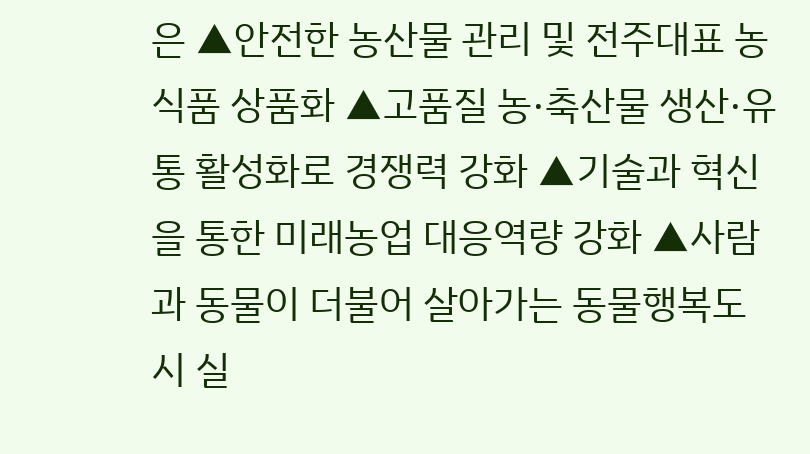은 ▲안전한 농산물 관리 및 전주대표 농식품 상품화 ▲고품질 농·축산물 생산·유통 활성화로 경쟁력 강화 ▲기술과 혁신을 통한 미래농업 대응역량 강화 ▲사람과 동물이 더불어 살아가는 동물행복도시 실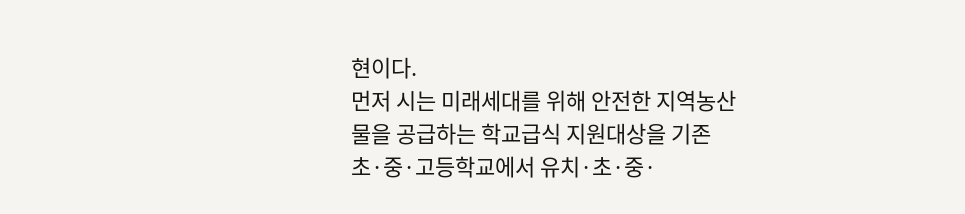현이다.
먼저 시는 미래세대를 위해 안전한 지역농산물을 공급하는 학교급식 지원대상을 기존 초·중·고등학교에서 유치·초·중·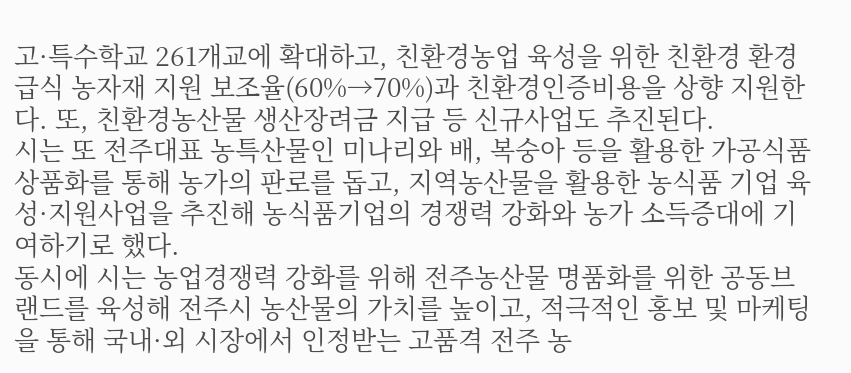고·특수학교 261개교에 확대하고, 친환경농업 육성을 위한 친환경 환경급식 농자재 지원 보조율(60%→70%)과 친환경인증비용을 상향 지원한다. 또, 친환경농산물 생산장려금 지급 등 신규사업도 추진된다.
시는 또 전주대표 농특산물인 미나리와 배, 복숭아 등을 활용한 가공식품 상품화를 통해 농가의 판로를 돕고, 지역농산물을 활용한 농식품 기업 육성·지원사업을 추진해 농식품기업의 경쟁력 강화와 농가 소득증대에 기여하기로 했다.
동시에 시는 농업경쟁력 강화를 위해 전주농산물 명품화를 위한 공동브랜드를 육성해 전주시 농산물의 가치를 높이고, 적극적인 홍보 및 마케팅을 통해 국내·외 시장에서 인정받는 고품격 전주 농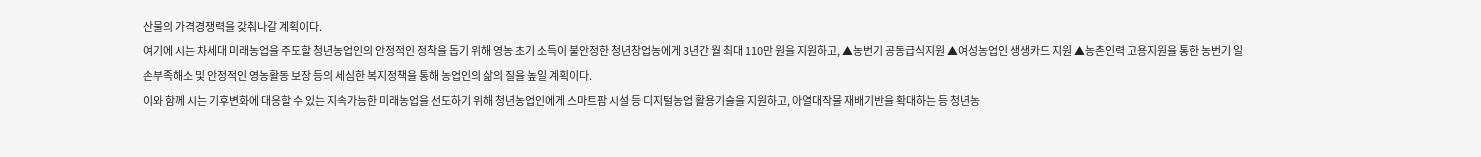산물의 가격경쟁력을 갖춰나갈 계획이다.
여기에 시는 차세대 미래농업을 주도할 청년농업인의 안정적인 정착을 돕기 위해 영농 초기 소득이 불안정한 청년창업농에게 3년간 월 최대 110만 원을 지원하고, ▲농번기 공동급식지원 ▲여성농업인 생생카드 지원 ▲농촌인력 고용지원을 통한 농번기 일손부족해소 및 안정적인 영농활동 보장 등의 세심한 복지정책을 통해 농업인의 삶의 질을 높일 계획이다.
이와 함께 시는 기후변화에 대응할 수 있는 지속가능한 미래농업을 선도하기 위해 청년농업인에게 스마트팜 시설 등 디지털농업 활용기술을 지원하고, 아열대작물 재배기반을 확대하는 등 청년농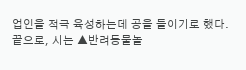업인을 적극 육성하는데 공을 들이기로 했다.
끝으로, 시는 ▲반려동물놀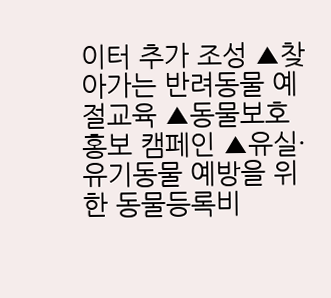이터 추가 조성 ▲찾아가는 반려동물 예절교육 ▲동물보호 홍보 캠페인 ▲유실·유기동물 예방을 위한 동물등록비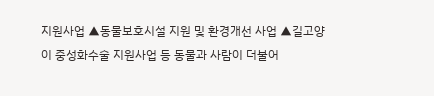지원사업 ▲동물보호시설 지원 및 환경개선 사업 ▲길고양이 중성화수술 지원사업 등 동물과 사람이 더불어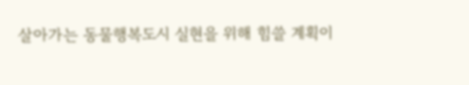살아가는 동물행복도시 실현을 위해 힘쓸 계획이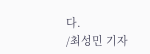다.
/최성민 기자